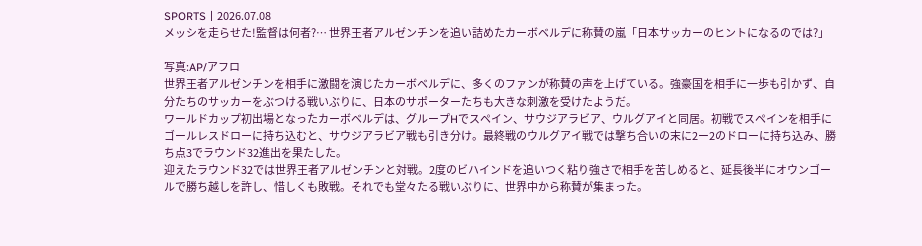SPORTS丨2026.07.08
メッシを走らせた!監督は何者?… 世界王者アルゼンチンを追い詰めたカーボベルデに称賛の嵐「日本サッカーのヒントになるのでは?」

写真:AP/アフロ
世界王者アルゼンチンを相手に激闘を演じたカーボベルデに、多くのファンが称賛の声を上げている。強豪国を相手に一歩も引かず、自分たちのサッカーをぶつける戦いぶりに、日本のサポーターたちも大きな刺激を受けたようだ。
ワールドカップ初出場となったカーボベルデは、グループHでスペイン、サウジアラビア、ウルグアイと同居。初戦でスペインを相手にゴールレスドローに持ち込むと、サウジアラビア戦も引き分け。最終戦のウルグアイ戦では撃ち合いの末に2ー2のドローに持ち込み、勝ち点3でラウンド32進出を果たした。
迎えたラウンド32では世界王者アルゼンチンと対戦。2度のビハインドを追いつく粘り強さで相手を苦しめると、延長後半にオウンゴールで勝ち越しを許し、惜しくも敗戦。それでも堂々たる戦いぶりに、世界中から称賛が集まった。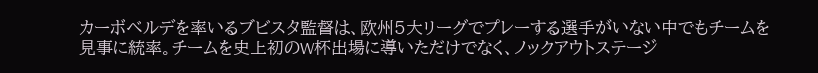カーボベルデを率いるブビスタ監督は、欧州5大リーグでプレーする選手がいない中でもチームを見事に統率。チームを史上初のW杯出場に導いただけでなく、ノックアウトステージ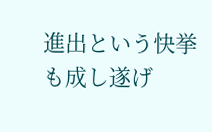進出という快挙も成し遂げ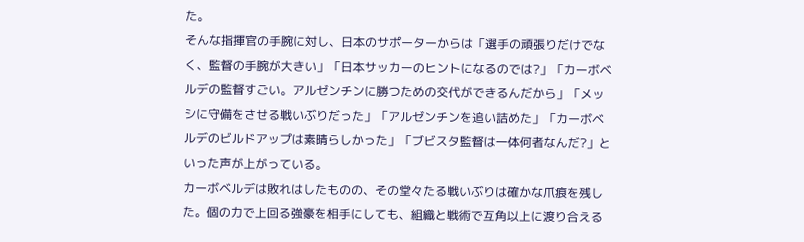た。
そんな指揮官の手腕に対し、日本のサポーターからは「選手の頑張りだけでなく、監督の手腕が大きい」「日本サッカーのヒントになるのでは?」「カーボベルデの監督すごい。アルゼンチンに勝つための交代ができるんだから」「メッシに守備をさせる戦いぶりだった」「アルゼンチンを追い詰めた」「カーボベルデのビルドアップは素晴らしかった」「ブビスタ監督は一体何者なんだ?」といった声が上がっている。
カーボベルデは敗れはしたものの、その堂々たる戦いぶりは確かな爪痕を残した。個の力で上回る強豪を相手にしても、組織と戦術で互角以上に渡り合える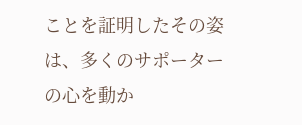ことを証明したその姿は、多くのサポーターの心を動か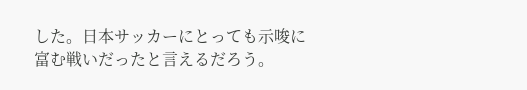した。日本サッカーにとっても示唆に富む戦いだったと言えるだろう。